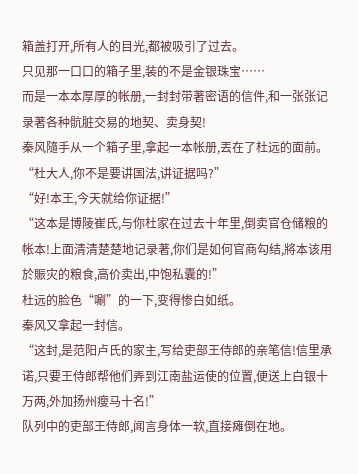箱盖打开,所有人的目光,都被吸引了过去。
只见那一口口的箱子里,装的不是金银珠宝……
而是一本本厚厚的帐册,一封封带著密语的信件,和一张张记录著各种骯脏交易的地契、卖身契!
秦风隨手从一个箱子里,拿起一本帐册,丟在了杜远的面前。
“杜大人,你不是要讲国法,讲证据吗?”
“好!本王,今天就给你证据!”
“这本是博陵崔氏,与你杜家在过去十年里,倒卖官仓储粮的帐本!上面清清楚楚地记录著,你们是如何官商勾结,將本该用於賑灾的粮食,高价卖出,中饱私囊的!”
杜远的脸色“唰”的一下,变得惨白如纸。
秦风又拿起一封信。
“这封,是范阳卢氏的家主,写给吏部王侍郎的亲笔信!信里承诺,只要王侍郎帮他们弄到江南盐运使的位置,便送上白银十万两,外加扬州瘦马十名!”
队列中的吏部王侍郎,闻言身体一软,直接瘫倒在地。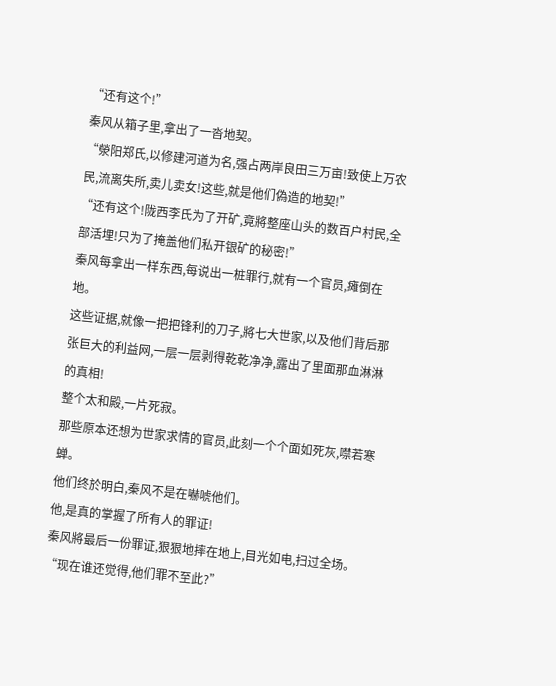“还有这个!”
秦风从箱子里,拿出了一沓地契。
“滎阳郑氏,以修建河道为名,强占两岸良田三万亩!致使上万农民,流离失所,卖儿卖女!这些,就是他们偽造的地契!”
“还有这个!陇西李氏为了开矿,竟將整座山头的数百户村民,全部活埋!只为了掩盖他们私开银矿的秘密!”
秦风每拿出一样东西,每说出一桩罪行,就有一个官员,瘫倒在地。
这些证据,就像一把把锋利的刀子,將七大世家,以及他们背后那张巨大的利益网,一层一层剥得乾乾净净,露出了里面那血淋淋的真相!
整个太和殿,一片死寂。
那些原本还想为世家求情的官员,此刻一个个面如死灰,噤若寒蝉。
他们终於明白,秦风不是在嚇唬他们。
他,是真的掌握了所有人的罪证!
秦风將最后一份罪证,狠狠地摔在地上,目光如电,扫过全场。
“现在谁还觉得,他们罪不至此?”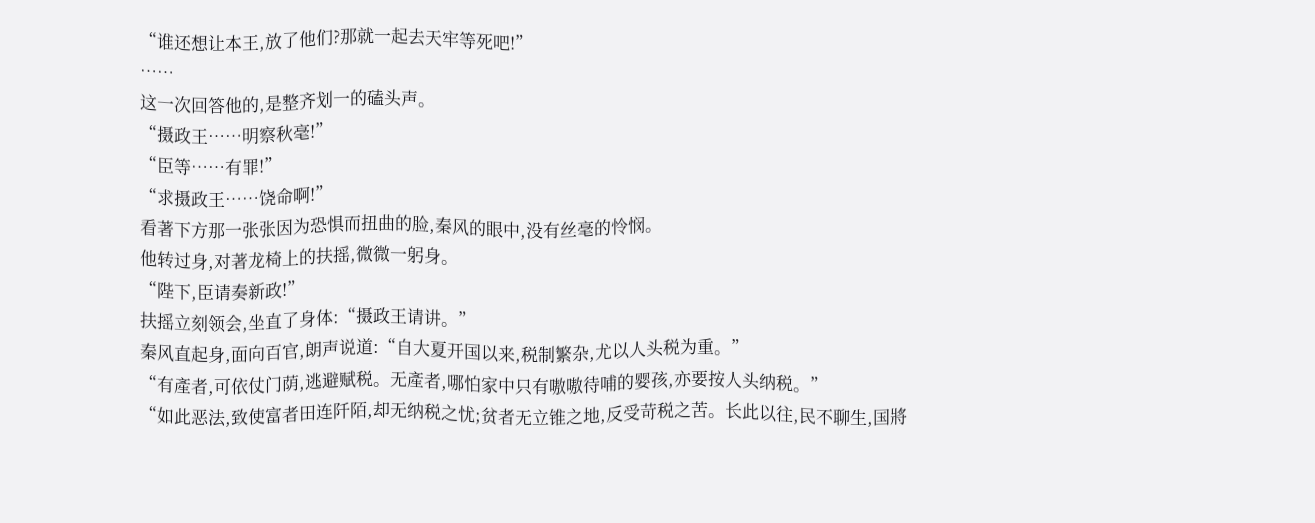“谁还想让本王,放了他们?那就一起去天牢等死吧!”
……
这一次回答他的,是整齐划一的磕头声。
“摄政王……明察秋毫!”
“臣等……有罪!”
“求摄政王……饶命啊!”
看著下方那一张张因为恐惧而扭曲的脸,秦风的眼中,没有丝毫的怜悯。
他转过身,对著龙椅上的扶摇,微微一躬身。
“陛下,臣请奏新政!”
扶摇立刻领会,坐直了身体:“摄政王请讲。”
秦风直起身,面向百官,朗声说道:“自大夏开国以来,税制繁杂,尤以人头税为重。”
“有產者,可依仗门荫,逃避赋税。无產者,哪怕家中只有嗷嗷待哺的婴孩,亦要按人头纳税。”
“如此恶法,致使富者田连阡陌,却无纳税之忧;贫者无立锥之地,反受苛税之苦。长此以往,民不聊生,国將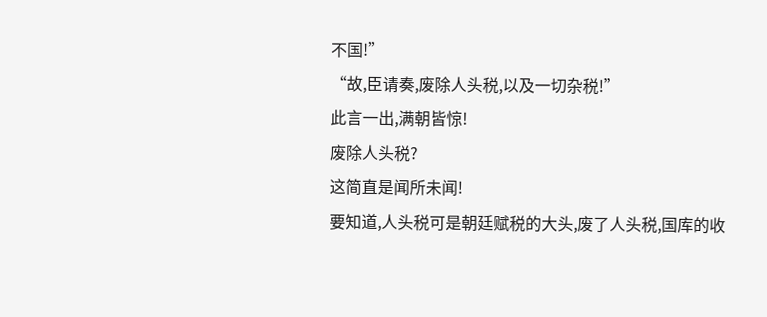不国!”
“故,臣请奏,废除人头税,以及一切杂税!”
此言一出,满朝皆惊!
废除人头税?
这简直是闻所未闻!
要知道,人头税可是朝廷赋税的大头,废了人头税,国库的收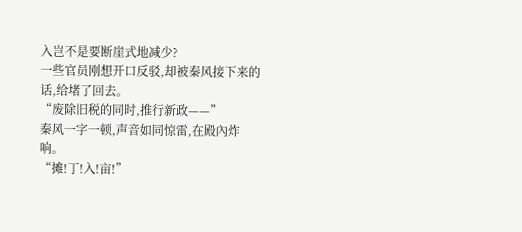入岂不是要断崖式地减少?
一些官员刚想开口反驳,却被秦风接下来的话,给堵了回去。
“废除旧税的同时,推行新政——”
秦风一字一顿,声音如同惊雷,在殿內炸响。
“摊!丁!入!亩!”